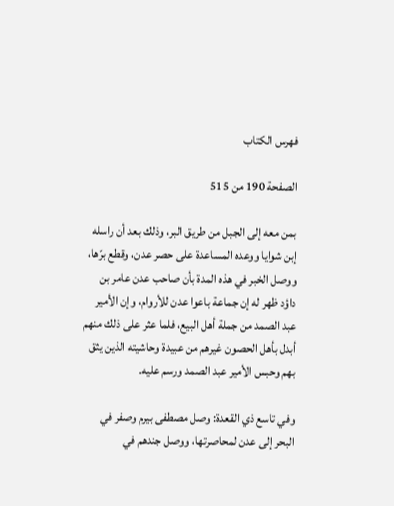فهرس الكتاب

الصفحة 190 من 515

بمن معه إلى الجبل من طريق البر، وذلك بعد أن راسله إبن شوايا ووعده المساعدة على حصر عدن، وقطع برّها، ووصل الخبر في هذه المدة بأن صاحب عدن عامر بن داؤد ظهر له إن جماعة باعوا عدن للأروام، وإن الأمير عبد الصمد من جملة أهل البيع، فلما عثر على ذلك منهم أبدل بأهل الحصون غيرهم من عبيدة وحاشيته الذين يثق بهم وحبس الأمير عبد الصمد ورسم عليه.

وفي تاسع ذي القعدة: وصل مصطفى بيرم وصفر في البحر إلى عدن لمحاصرتها، ووصل جندهم في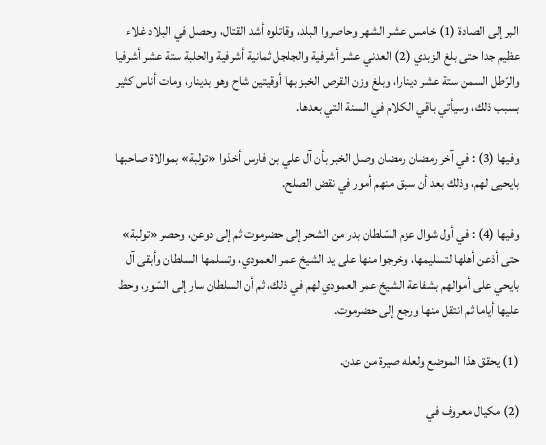البر إلى الصادة (1) خامس عشر الشهر وحاصروا البلد، وقاتلوه أشد القتال، وحصل في البلاد غلاء عظيم جدا حتى بلغ الزبدي (2) العدني عشر أشرفية والجلجل ثمانية أشرفية والحلبة ستة عشر أشرفيا والرّطل السمن ستة عشر دينارا، وبلغ وزن القرص الخبز بها أوقيتين شاح وهو بدينار، ومات أناس كثير بسبب ذلك، وسيأتي باقي الكلام في السنة التي بعدها.

وفيها (3) : في آخر رمضان رمضان وصل الخبر بأن آل علي بن فارس أخذوا «تولبة» بموالاة صاحبها بايحيى لهم، وذلك بعد أن سبق منهم أمور في نقض الصلح.

وفيها (4) : في أول شوال عزم السّلطان بدر من الشحر إلى حضرموت ثم إلى دوعن، وحصر «تولبة» حتى أذعن أهلها لتسليمها، وخرجوا منها على يد الشيخ عمر العمودي، وتسلمها السلطان وأبقى آل بايحي على أموالهم بشفاعة الشيخ عمر العمودي لهم في ذلك، ثم أن السلطان سار إلى السّور، وحط عليها أياما ثم انتقل منها ورجع إلى حضرموت.

(1) يحقق هذا الموضع ولعله صيرة من عدن.

(2) مكيال معروف في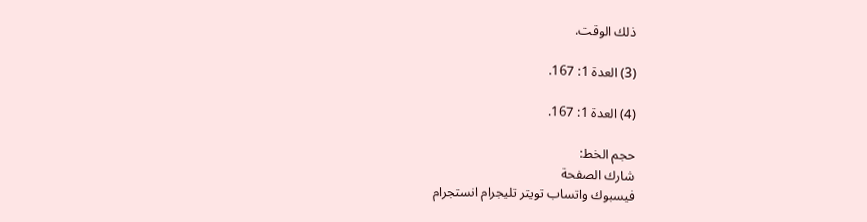ذلك الوقت.

(3) العدة 1: 167.

(4) العدة 1: 167.

حجم الخط:
شارك الصفحة
فيسبوك واتساب تويتر تليجرام انستجرام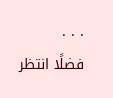. . .
فضلًا انتظر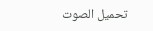تحميل الصوت